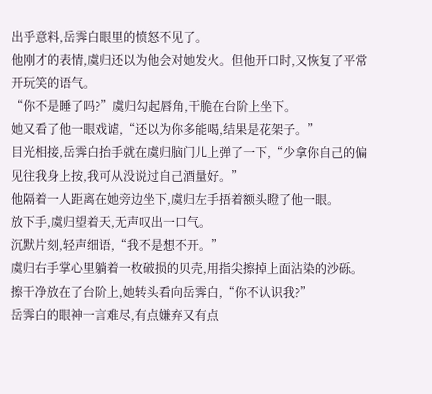出乎意料,岳霁白眼里的愤怒不见了。
他刚才的表情,虞归还以为他会对她发火。但他开口时,又恢复了平常开玩笑的语气。
“你不是睡了吗?”虞归勾起唇角,干脆在台阶上坐下。
她又看了他一眼戏谑,“还以为你多能喝,结果是花架子。”
目光相接,岳霁白抬手就在虞归脑门儿上弹了一下,“少拿你自己的偏见往我身上按,我可从没说过自己酒量好。”
他隔着一人距离在她旁边坐下,虞归左手捂着额头瞪了他一眼。
放下手,虞归望着天,无声叹出一口气。
沉默片刻,轻声细语,“我不是想不开。”
虞归右手掌心里躺着一枚破损的贝壳,用指尖擦掉上面沾染的沙砾。
擦干净放在了台阶上,她转头看向岳霁白,“你不认识我?”
岳霁白的眼神一言难尽,有点嫌弃又有点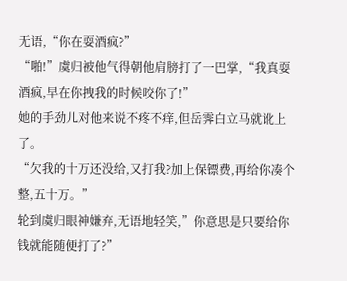无语,“你在耍酒疯?”
“啪!”虞归被他气得朝他肩膀打了一巴掌,“我真耍酒疯,早在你拽我的时候咬你了!”
她的手劲儿对他来说不疼不痒,但岳霁白立马就讹上了。
“欠我的十万还没给,又打我?加上保镖费,再给你凑个整,五十万。”
轮到虞归眼神嫌弃,无语地轻笑,”你意思是只要给你钱就能随便打了?”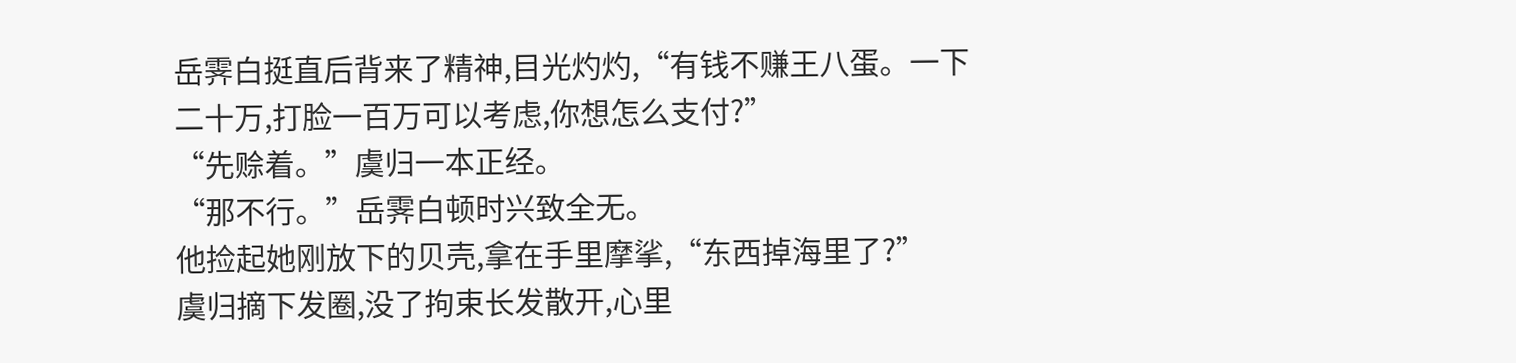岳霁白挺直后背来了精神,目光灼灼,“有钱不赚王八蛋。一下二十万,打脸一百万可以考虑,你想怎么支付?”
“先赊着。”虞归一本正经。
“那不行。”岳霁白顿时兴致全无。
他捡起她刚放下的贝壳,拿在手里摩挲,“东西掉海里了?”
虞归摘下发圈,没了拘束长发散开,心里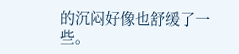的沉闷好像也舒缓了一些。